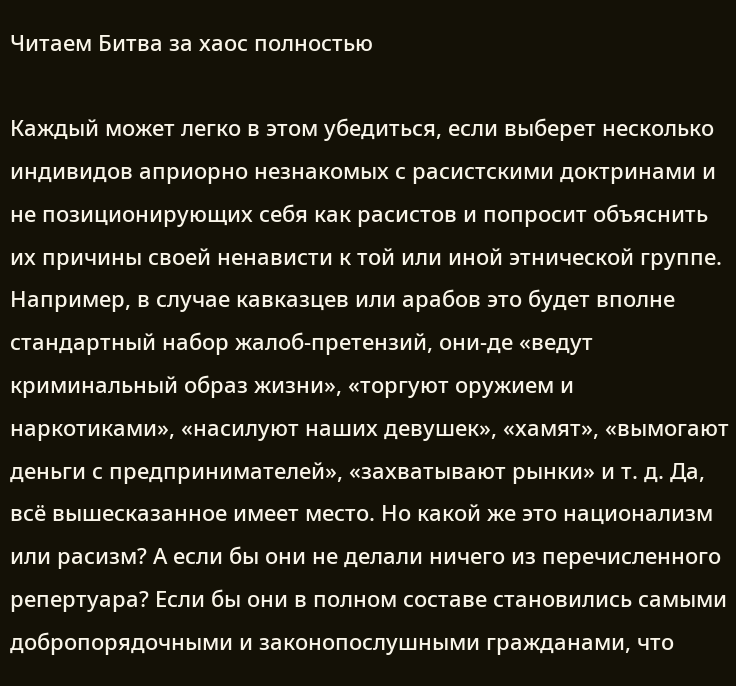Читаем Битва за хаос полностью

Каждый может легко в этом убедиться, если выберет несколько индивидов априорно незнакомых с расистскими доктринами и не позиционирующих себя как расистов и попросит объяснить их причины своей ненависти к той или иной этнической группе. Например, в случае кавказцев или арабов это будет вполне стандартный набор жалоб-претензий, они-де «ведут криминальный образ жизни», «торгуют оружием и наркотиками», «насилуют наших девушек», «хамят», «вымогают деньги с предпринимателей», «захватывают рынки» и т. д. Да, всё вышесказанное имеет место. Но какой же это национализм или расизм? А если бы они не делали ничего из перечисленного репертуара? Если бы они в полном составе становились самыми добропорядочными и законопослушными гражданами, что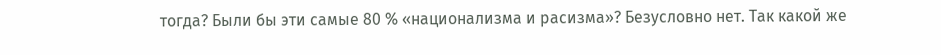тогда? Были бы эти самые 80 % «национализма и расизма»? Безусловно нет. Так какой же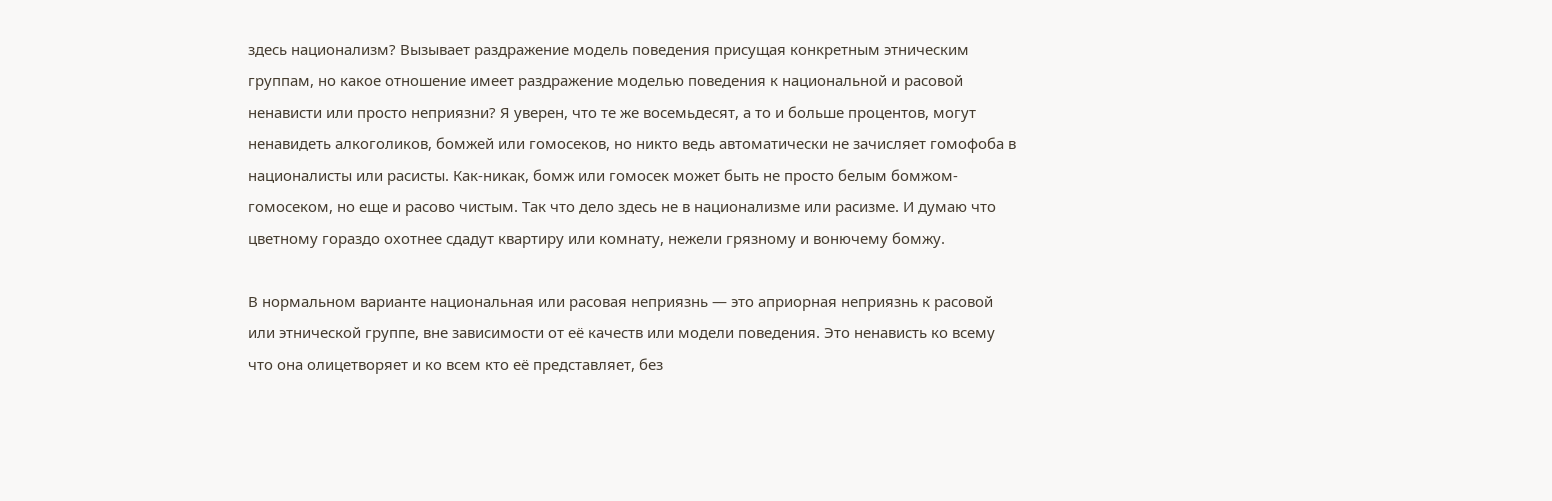здесь национализм? Вызывает раздражение модель поведения присущая конкретным этническим группам, но какое отношение имеет раздражение моделью поведения к национальной и расовой ненависти или просто неприязни? Я уверен, что те же восемьдесят, а то и больше процентов, могут ненавидеть алкоголиков, бомжей или гомосеков, но никто ведь автоматически не зачисляет гомофоба в националисты или расисты. Как-никак, бомж или гомосек может быть не просто белым бомжом-гомосеком, но еще и расово чистым. Так что дело здесь не в национализме или расизме. И думаю что цветному гораздо охотнее сдадут квартиру или комнату, нежели грязному и вонючему бомжу.

В нормальном варианте национальная или расовая неприязнь — это априорная неприязнь к расовой или этнической группе, вне зависимости от её качеств или модели поведения. Это ненависть ко всему что она олицетворяет и ко всем кто её представляет, без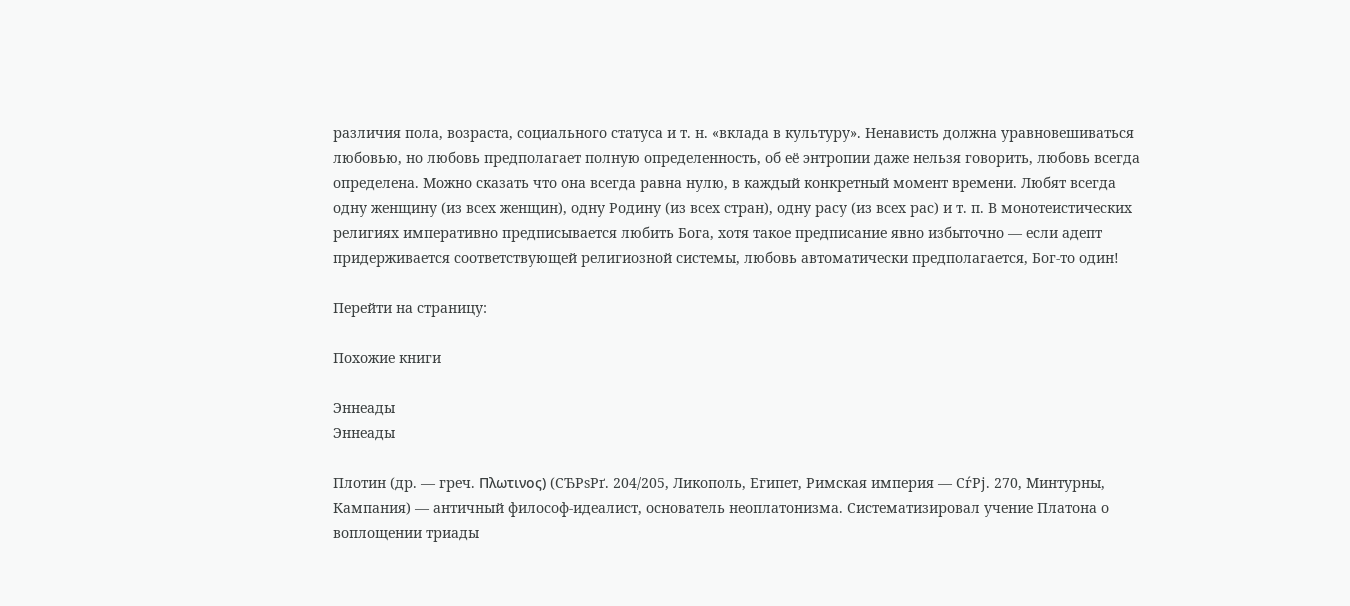различия пола, возраста, социального статуса и т. н. «вклада в культуру». Ненависть должна уравновешиваться любовью, но любовь предполагает полную определенность, об её энтропии даже нельзя говорить, любовь всегда определена. Можно сказать что она всегда равна нулю, в каждый конкретный момент времени. Любят всегда одну женщину (из всех женщин), одну Родину (из всех стран), одну расу (из всех рас) и т. п. В монотеистических религиях императивно предписывается любить Бога, хотя такое предписание явно избыточно — если адепт придерживается соответствующей религиозной системы, любовь автоматически предполагается, Бог-то один!

Перейти на страницу:

Похожие книги

Эннеады
Эннеады

Плотин (др. — греч. Πλωτινος) (СЂРѕРґ. 204/205, Ликополь, Египет, Римская империя — СѓРј. 270, Минтурны, Кампания) — античный философ-идеалист, основатель неоплатонизма. Систематизировал учение Платона о воплощении триады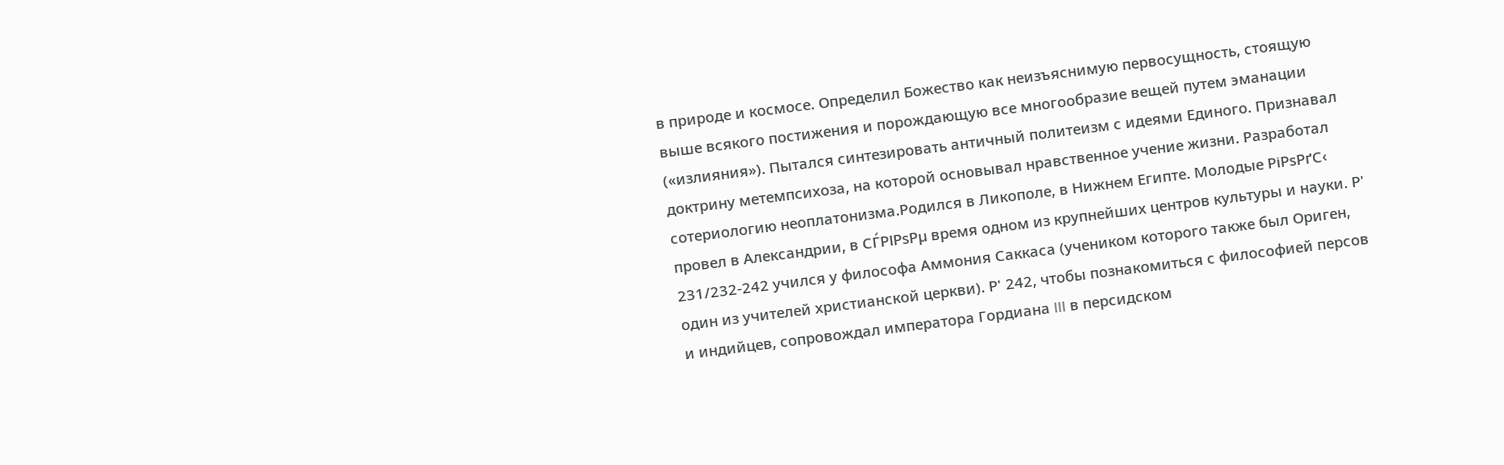в природе и космосе. Определил Божество как неизъяснимую первосущность, стоящую выше всякого постижения и порождающую все многообразие вещей путем эманации («излияния»). Пытался синтезировать античный политеизм с идеями Единого. Признавал доктрину метемпсихоза, на которой основывал нравственное учение жизни. Разработал сотериологию неоплатонизма.Родился в Ликополе, в Нижнем Египте. Молодые РіРѕРґС‹ провел в Александрии, в СЃРІРѕРµ время одном из крупнейших центров культуры и науки. Р' 231/232-242 учился у философа Аммония Саккаса (учеником которого также был Ориген, один из учителей христианской церкви). Р' 242, чтобы познакомиться с философией персов и индийцев, сопровождал императора Гордиана III в персидском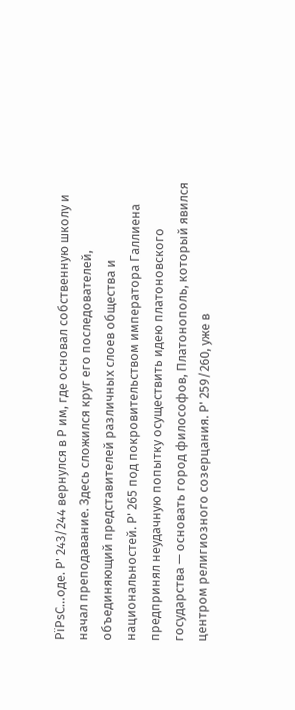РїРѕС…оде. Р' 243/244 вернулся в Р им, где основал собственную школу и начал преподавание. Здесь сложился круг его последователей, объединяющий представителей различных слоев общества и национальностей. Р' 265 под покровительством императора Галлиена предпринял неудачную попытку осуществить идею платоновского государства — основать город философов, Платонополь, который явился центром религиозного созерцания. Р' 259/260, уже в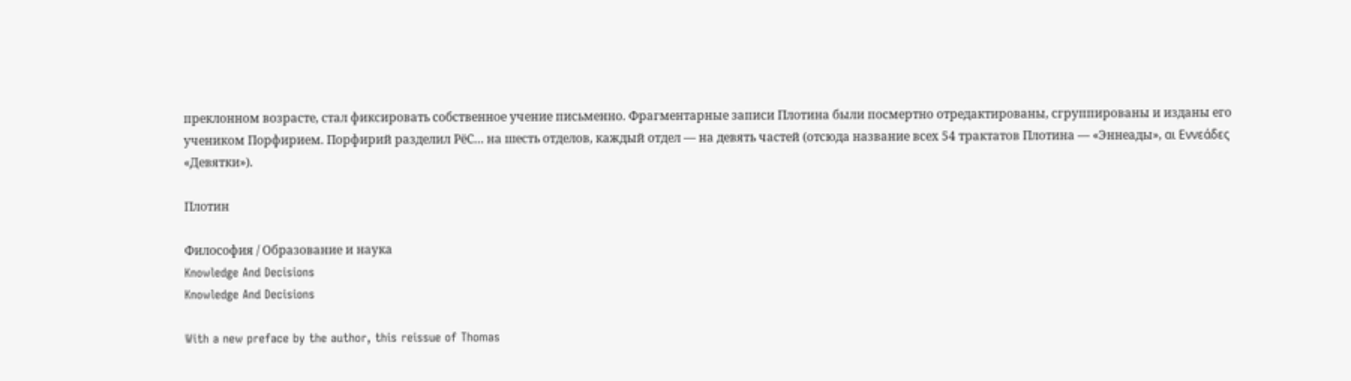преклонном возрасте, стал фиксировать собственное учение письменно. Фрагментарные записи Плотина были посмертно отредактированы, сгруппированы и изданы его учеником Порфирием. Порфирий разделил РёС… на шесть отделов, каждый отдел — на девять частей (отсюда название всех 54 трактатов Плотина — «Эннеады», αι Εννεάδες «Девятки»).

Плотин

Философия / Образование и наука
Knowledge And Decisions
Knowledge And Decisions

With a new preface by the author, this reissue of Thomas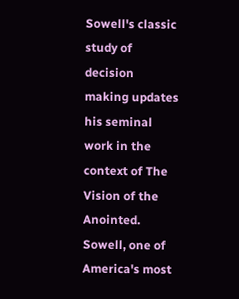Sowell's classic study of decision making updates his seminal work in the context of The Vision of the Anointed. Sowell, one of America's most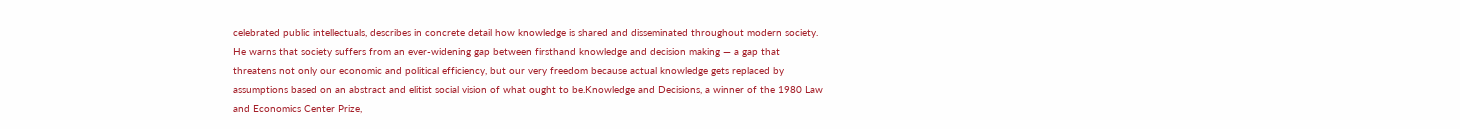celebrated public intellectuals, describes in concrete detail how knowledge is shared and disseminated throughout modern society. He warns that society suffers from an ever-widening gap between firsthand knowledge and decision making — a gap that threatens not only our economic and political efficiency, but our very freedom because actual knowledge gets replaced by assumptions based on an abstract and elitist social vision of what ought to be.Knowledge and Decisions, a winner of the 1980 Law and Economics Center Prize,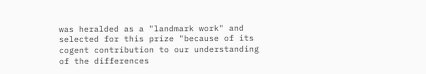was heralded as a "landmark work" and selected for this prize "because of its cogent contribution to our understanding of the differences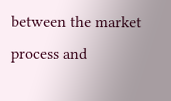between the market process and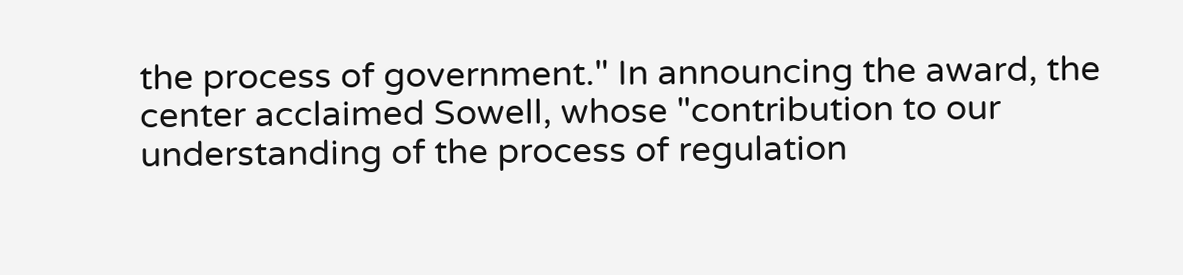the process of government." In announcing the award, the center acclaimed Sowell, whose "contribution to our understanding of the process of regulation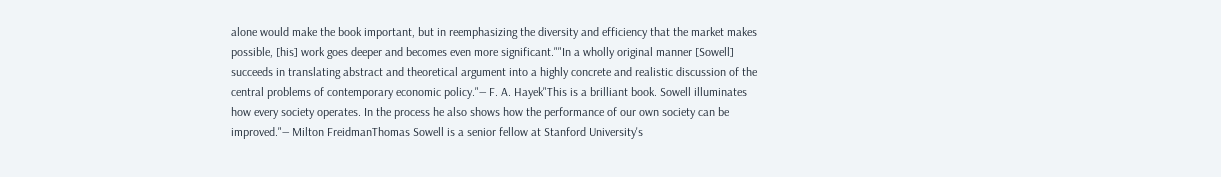alone would make the book important, but in reemphasizing the diversity and efficiency that the market makes possible, [his] work goes deeper and becomes even more significant.""In a wholly original manner [Sowell] succeeds in translating abstract and theoretical argument into a highly concrete and realistic discussion of the central problems of contemporary economic policy."— F. A. Hayek"This is a brilliant book. Sowell illuminates how every society operates. In the process he also shows how the performance of our own society can be improved."— Milton FreidmanThomas Sowell is a senior fellow at Stanford University's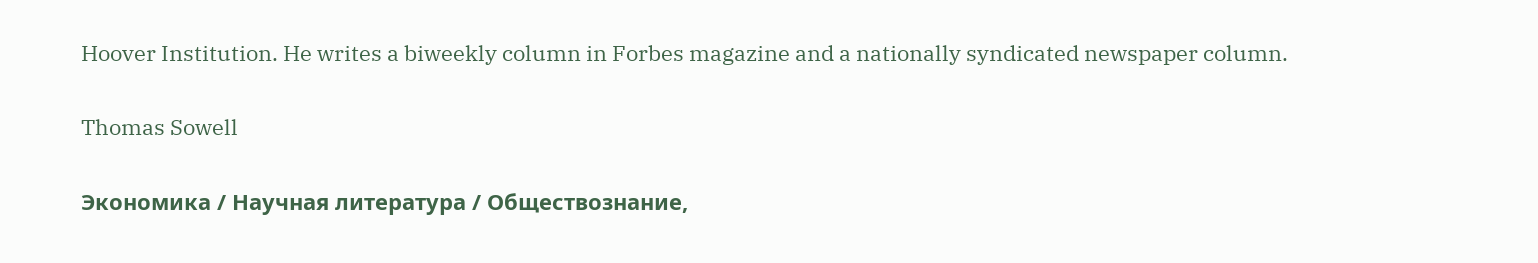Hoover Institution. He writes a biweekly column in Forbes magazine and a nationally syndicated newspaper column.

Thomas Sowell

Экономика / Научная литература / Обществознание,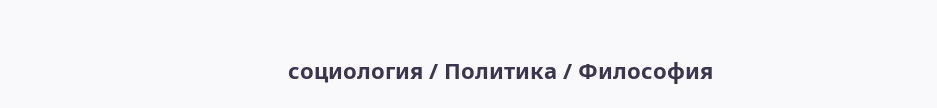социология / Политика / Философия